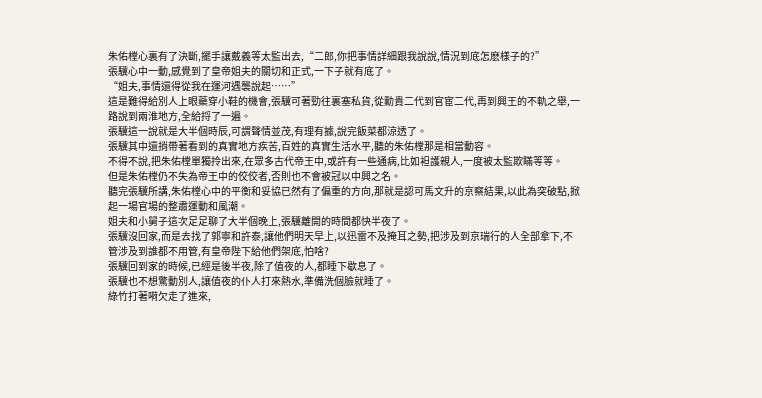朱佑樘心裏有了決斷,擺手讓戴義等太監出去,“二郎,你把事情詳細跟我說說,情況到底怎麽樣子的?”
張驥心中一動,感覺到了皇帝姐夫的關切和正式,一下子就有底了。
“姐夫,事情還得從我在運河遇襲說起……”
這是難得給別人上眼藥穿小鞋的機會,張驥可著勁往裏塞私貨,從勳貴二代到官宦二代,再到興王的不軌之舉,一路說到兩淮地方,全給捋了一遍。
張驥這一說就是大半個時辰,可謂聲情並茂,有理有據,說完飯菜都涼透了。
張驥其中還捎帶著看到的真實地方疾苦,百姓的真實生活水平,聽的朱佑樘那是相當動容。
不得不說,把朱佑樘單獨拎出來,在眾多古代帝王中,或許有一些通病,比如袒護親人,一度被太監欺瞞等等。
但是朱佑樘仍不失為帝王中的佼佼者,否則也不會被冠以中興之名。
聽完張驥所講,朱佑樘心中的平衡和妥協已然有了偏重的方向,那就是認可馬文升的京察結果,以此為突破點,掀起一場官場的整肅運動和風潮。
姐夫和小舅子這次足足聊了大半個晚上,張驥離開的時間都快半夜了。
張驥沒回家,而是去找了郭寧和許泰,讓他們明天早上,以迅雷不及掩耳之勢,把涉及到京瑞行的人全部拿下,不管涉及到誰都不用管,有皇帝陛下給他們架底,怕啥?
張驥回到家的時候,已經是後半夜,除了值夜的人,都睡下歇息了。
張驥也不想驚動別人,讓值夜的仆人打來熱水,準備洗個臉就睡了。
綠竹打著嗬欠走了進來,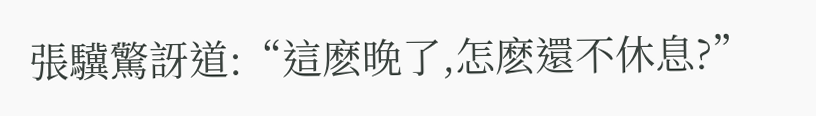張驥驚訝道:“這麽晚了,怎麽還不休息?”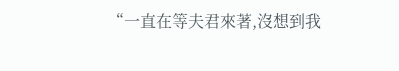“一直在等夫君來著,沒想到我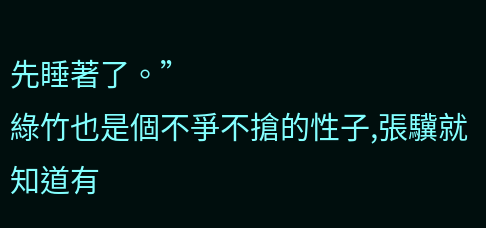先睡著了。”
綠竹也是個不爭不搶的性子,張驥就知道有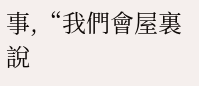事,“我們會屋裏說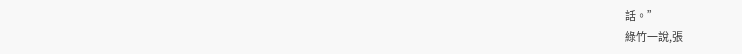話。”
綠竹一說,張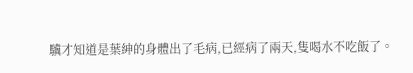驥才知道是葉紳的身體出了毛病,已經病了兩天,隻喝水不吃飯了。